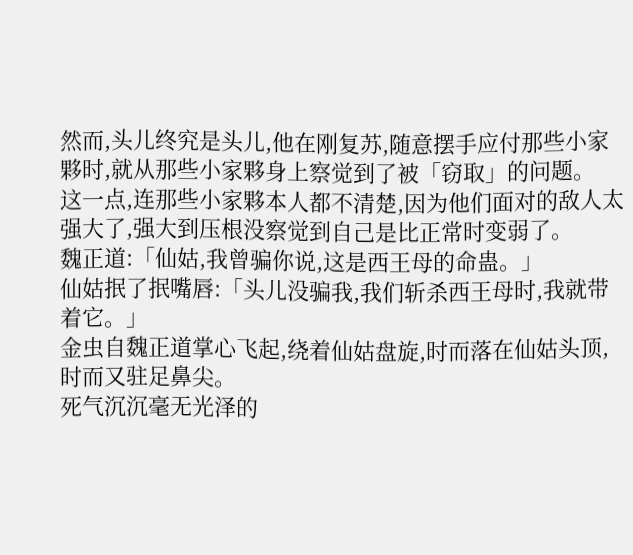然而,头儿终究是头儿,他在刚复苏,随意摆手应付那些小家夥时,就从那些小家夥身上察觉到了被「窃取」的问题。
这一点,连那些小家夥本人都不清楚,因为他们面对的敌人太强大了,强大到压根没察觉到自己是比正常时变弱了。
魏正道:「仙姑,我曾骗你说,这是西王母的命蛊。」
仙姑抿了抿嘴唇:「头儿没骗我,我们斩杀西王母时,我就带着它。」
金虫自魏正道掌心飞起,绕着仙姑盘旋,时而落在仙姑头顶,时而又驻足鼻尖。
死气沉沉毫无光泽的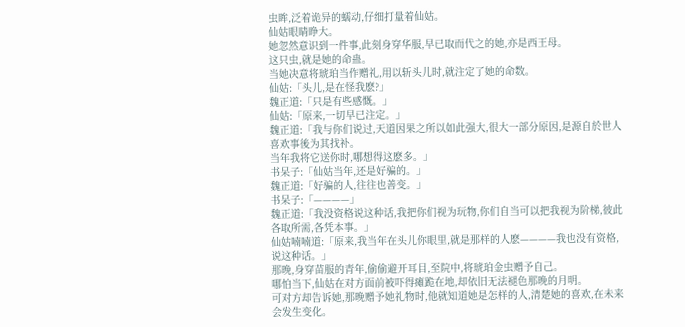虫眸,泛着诡异的蠕动,仔细打量着仙姑。
仙姑眼睛睁大。
她忽然意识到一件事,此刻身穿华服,早已取而代之的她,亦是西王母。
这只虫,就是她的命蛊。
当她决意将琥珀当作赠礼,用以斩头儿时,就注定了她的命数。
仙姑:「头儿,是在怪我麽?」
魏正道:「只是有些感慨。」
仙姑:「原来,一切早已注定。」
魏正道:「我与你们说过,天道因果之所以如此强大,很大一部分原因,是源自於世人喜欢事後为其找补。
当年我将它送你时,哪想得这麽多。」
书呆子:「仙姑当年,还是好骗的。」
魏正道:「好骗的人,往往也善变。」
书呆子:「————」
魏正道:「我没资格说这种话,我把你们视为玩物,你们自当可以把我视为阶梯,彼此各取所需,各凭本事。」
仙姑喃喃道:「原来,我当年在头儿你眼里,就是那样的人麽————我也没有资格,说这种话。」
那晚,身穿苗服的青年,偷偷避开耳目,至院中,将琥珀金虫赠予自己。
哪怕当下,仙姑在对方面前被吓得瘫跪在地,却依旧无法褪色那晚的月明。
可对方却告诉她,那晚赠予她礼物时,他就知道她是怎样的人,清楚她的喜欢,在未来会发生变化。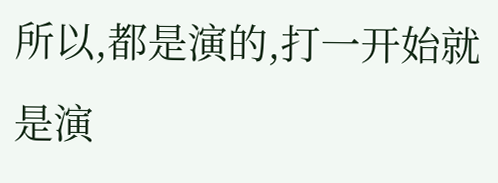所以,都是演的,打一开始就是演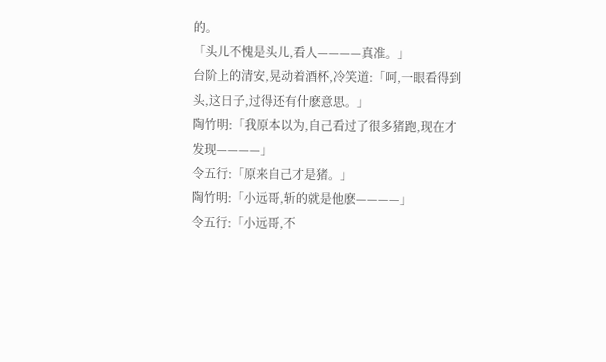的。
「头儿不愧是头儿,看人————真准。」
台阶上的清安,晃动着酒杯,冷笑道:「呵,一眼看得到头,这日子,过得还有什麽意思。」
陶竹明:「我原本以为,自己看过了很多猪跑,现在才发现————」
令五行:「原来自己才是猪。」
陶竹明:「小远哥,斩的就是他麽————」
令五行:「小远哥,不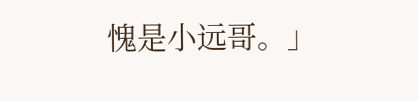愧是小远哥。」